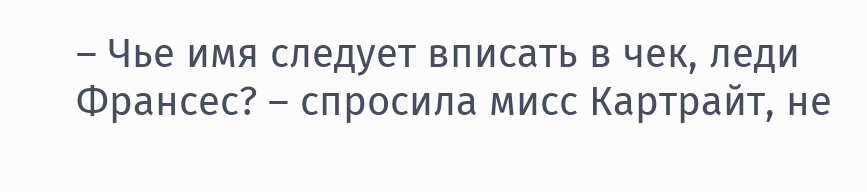– Чье имя следует вписать в чек, леди Франсес? – спросила мисс Картрайт, не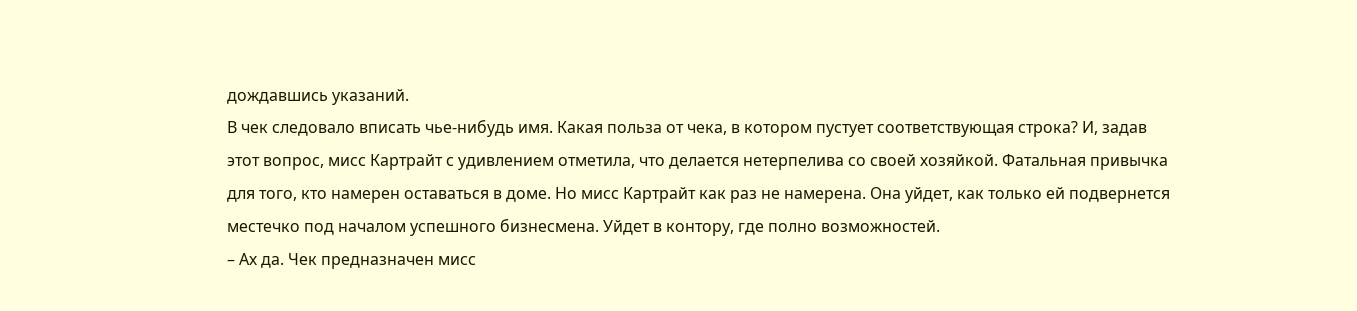дождавшись указаний.
В чек следовало вписать чье-нибудь имя. Какая польза от чека, в котором пустует соответствующая строка? И, задав этот вопрос, мисс Картрайт с удивлением отметила, что делается нетерпелива со своей хозяйкой. Фатальная привычка для того, кто намерен оставаться в доме. Но мисс Картрайт как раз не намерена. Она уйдет, как только ей подвернется местечко под началом успешного бизнесмена. Уйдет в контору, где полно возможностей.
– Ах да. Чек предназначен мисс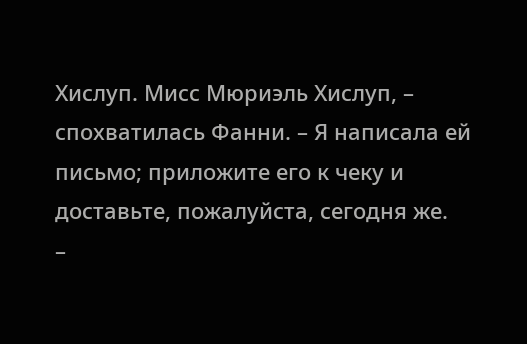Хислуп. Мисс Мюриэль Хислуп, – спохватилась Фанни. – Я написала ей письмо; приложите его к чеку и доставьте, пожалуйста, сегодня же.
–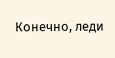Конечно, леди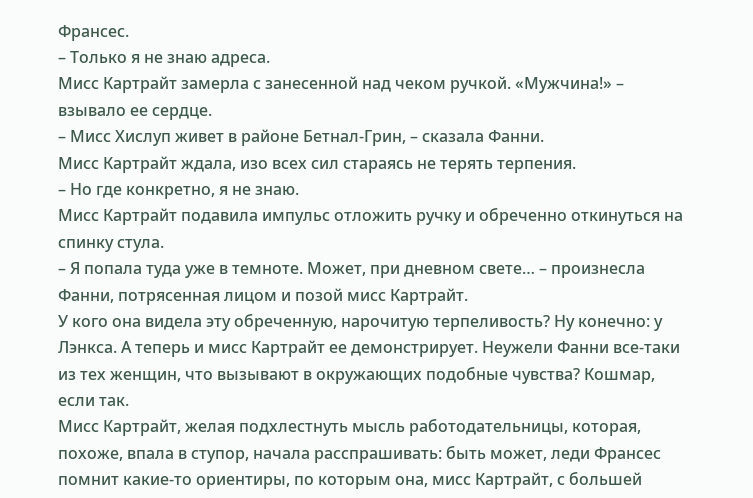Франсес.
– Только я не знаю адреса.
Мисс Картрайт замерла с занесенной над чеком ручкой. «Мужчина!» – взывало ее сердце.
– Мисс Хислуп живет в районе Бетнал-Грин, – сказала Фанни.
Мисс Картрайт ждала, изо всех сил стараясь не терять терпения.
– Но где конкретно, я не знаю.
Мисс Картрайт подавила импульс отложить ручку и обреченно откинуться на спинку стула.
– Я попала туда уже в темноте. Может, при дневном свете… – произнесла Фанни, потрясенная лицом и позой мисс Картрайт.
У кого она видела эту обреченную, нарочитую терпеливость? Ну конечно: у Лэнкса. А теперь и мисс Картрайт ее демонстрирует. Неужели Фанни все-таки из тех женщин, что вызывают в окружающих подобные чувства? Кошмар, если так.
Мисс Картрайт, желая подхлестнуть мысль работодательницы, которая, похоже, впала в ступор, начала расспрашивать: быть может, леди Франсес помнит какие-то ориентиры, по которым она, мисс Картрайт, с большей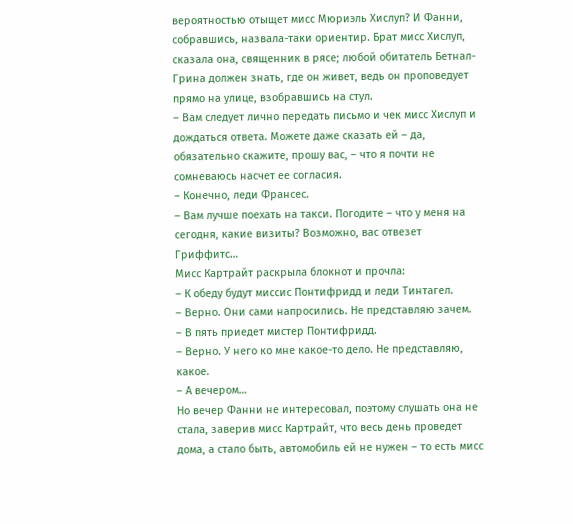вероятностью отыщет мисс Мюриэль Хислуп? И Фанни, собравшись, назвала-таки ориентир. Брат мисс Хислуп, сказала она, священник в рясе; любой обитатель Бетнал-Грина должен знать, где он живет, ведь он проповедует прямо на улице, взобравшись на стул.
– Вам следует лично передать письмо и чек мисс Хислуп и дождаться ответа. Можете даже сказать ей – да, обязательно скажите, прошу вас, – что я почти не сомневаюсь насчет ее согласия.
– Конечно, леди Франсес.
– Вам лучше поехать на такси. Погодите – что у меня на сегодня, какие визиты? Возможно, вас отвезет Гриффитс…
Мисс Картрайт раскрыла блокнот и прочла:
– К обеду будут миссис Понтифридд и леди Тинтагел.
– Верно. Они сами напросились. Не представляю зачем.
– В пять приедет мистер Понтифридд.
– Верно. У него ко мне какое-то дело. Не представляю, какое.
– А вечером…
Но вечер Фанни не интересовал, поэтому слушать она не стала, заверив мисс Картрайт, что весь день проведет дома, а стало быть, автомобиль ей не нужен – то есть мисс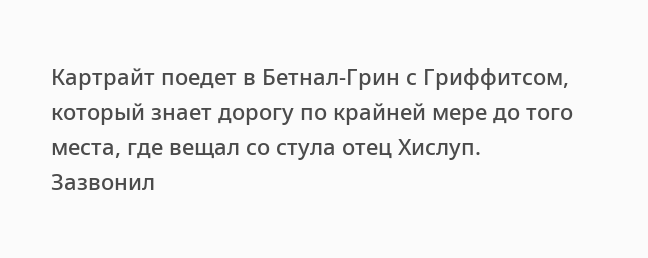Картрайт поедет в Бетнал-Грин с Гриффитсом, который знает дорогу по крайней мере до того места, где вещал со стула отец Хислуп. Зазвонил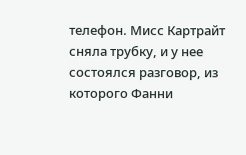телефон. Мисс Картрайт сняла трубку, и у нее состоялся разговор, из которого Фанни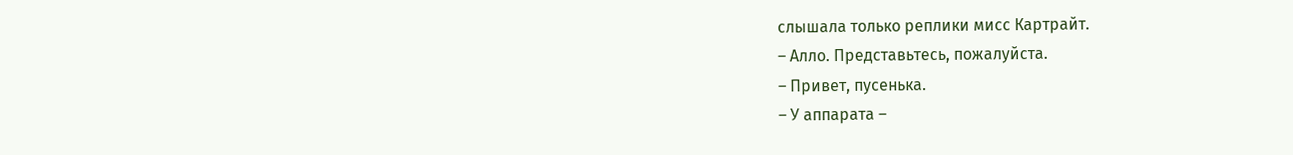слышала только реплики мисс Картрайт.
– Алло. Представьтесь, пожалуйста.
– Привет, пусенька.
– У аппарата –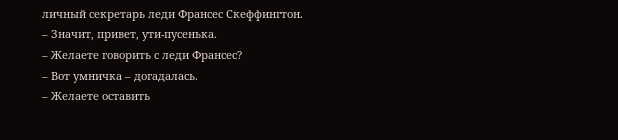личный секретарь леди Франсес Скеффингтон.
– Значит, привет, ути-пусенька.
– Желаете говорить с леди Франсес?
– Вот умничка – догадалась.
– Желаете оставить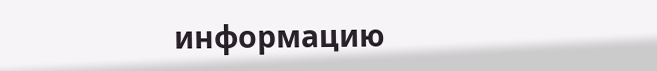информацию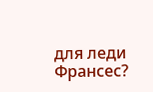для леди Франсес?